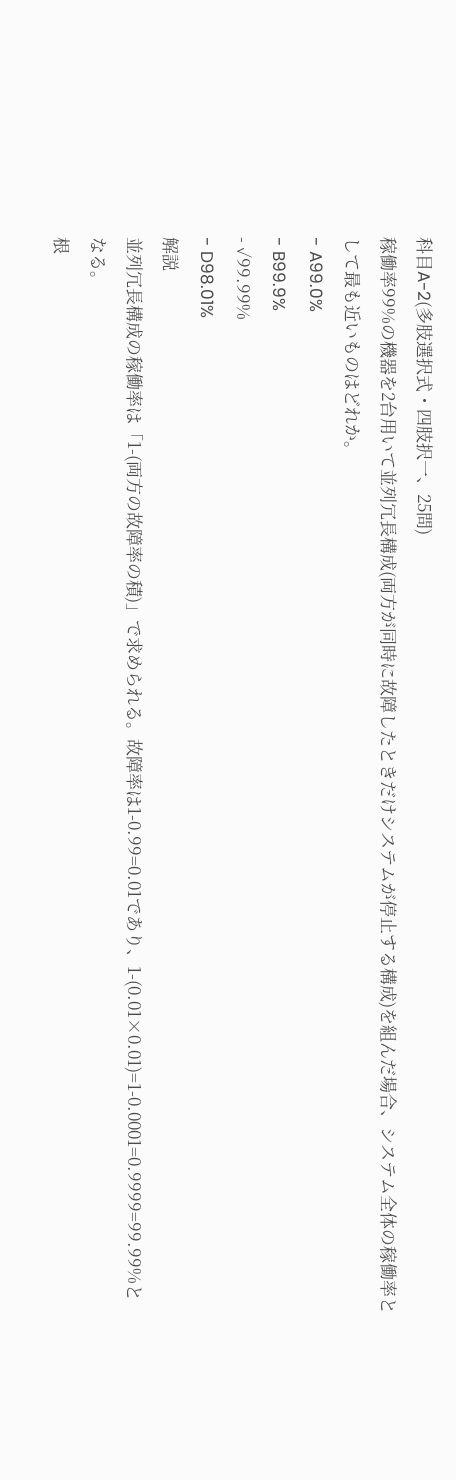科目A-2(多肢選択式・四肢択一、25問)
稼働率99%の機器を2台用いて並列冗長構成(両方が同時に故障したときだけシステムが停止する構成)を組んだ場合、システム全体の稼働率として最も近いものはどれか。
- A99.0%
- B99.9%
- ✓99.99%
- D98.01%
解説
並列冗長構成の稼働率は「1-(両方の故障率の積)」で求められる。故障率は1-0.99=0.01であり、1-(0.01×0.01)=1-0.0001=0.9999=99.99%となる。
根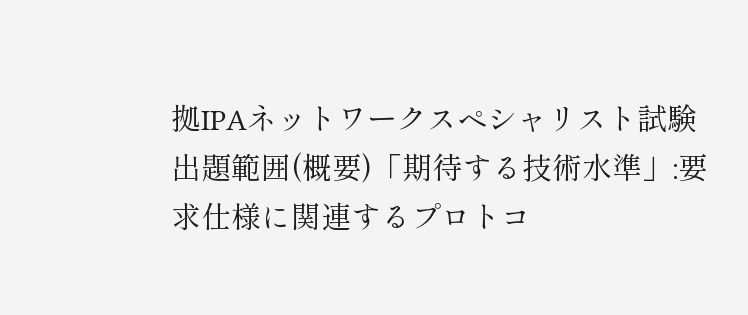拠IPAネットワークスペシャリスト試験 出題範囲(概要)「期待する技術水準」:要求仕様に関連するプロトコ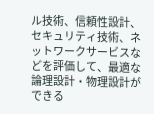ル技術、信頼性設計、セキュリティ技術、ネットワークサービスなどを評価して、最適な論理設計・物理設計ができる